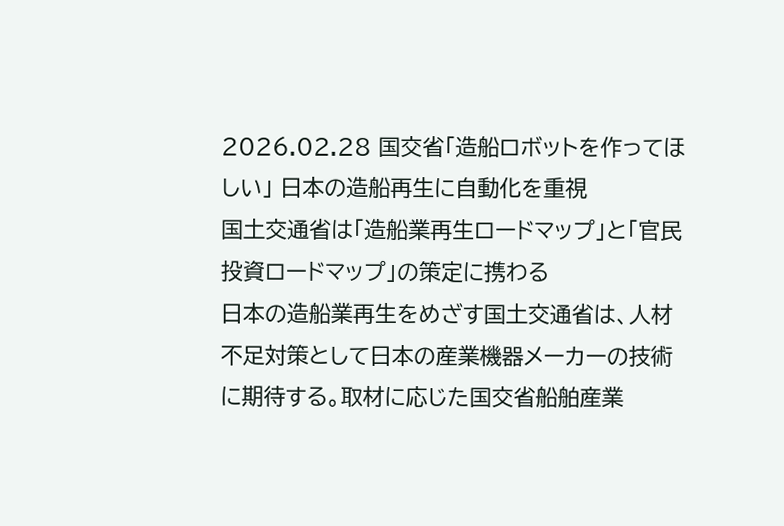2026.02.28 国交省「造船ロボットを作ってほしい」 日本の造船再生に自動化を重視
国土交通省は「造船業再生ロードマップ」と「官民投資ロードマップ」の策定に携わる
日本の造船業再生をめざす国土交通省は、人材不足対策として日本の産業機器メーカーの技術に期待する。取材に応じた国交省船舶産業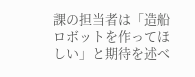課の担当者は「造船ロボットを作ってほしい」と期待を述べ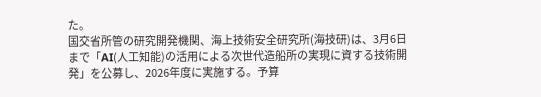た。
国交省所管の研究開発機関、海上技術安全研究所(海技研)は、3月6日まで「AI(人工知能)の活用による次世代造船所の実現に資する技術開発」を公募し、2026年度に実施する。予算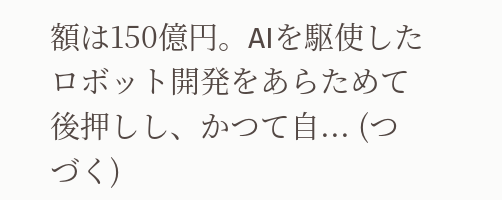額は150億円。AIを駆使したロボット開発をあらためて後押しし、かつて自... (つづく)